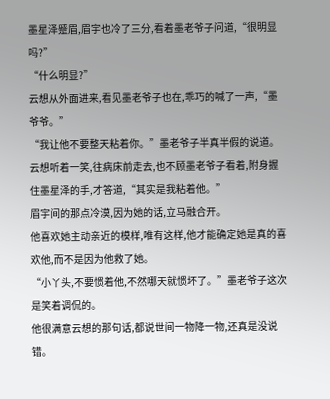墨星泽蹙眉,眉宇也冷了三分,看着墨老爷子问道,“很明显吗?”
“什么明显?”
云想从外面进来,看见墨老爷子也在,乖巧的喊了一声,“墨爷爷。”
“我让他不要整天粘着你。”墨老爷子半真半假的说道。
云想听着一笑,往病床前走去,也不顾墨老爷子看着,附身握住墨星泽的手,才答道,“其实是我粘着他。”
眉宇间的那点冷漠,因为她的话,立马融合开。
他喜欢她主动亲近的模样,唯有这样,他才能确定她是真的喜欢他,而不是因为他救了她。
“小丫头,不要惯着他,不然哪天就惯坏了。”墨老爷子这次是笑着调侃的。
他很满意云想的那句话,都说世间一物降一物,还真是没说错。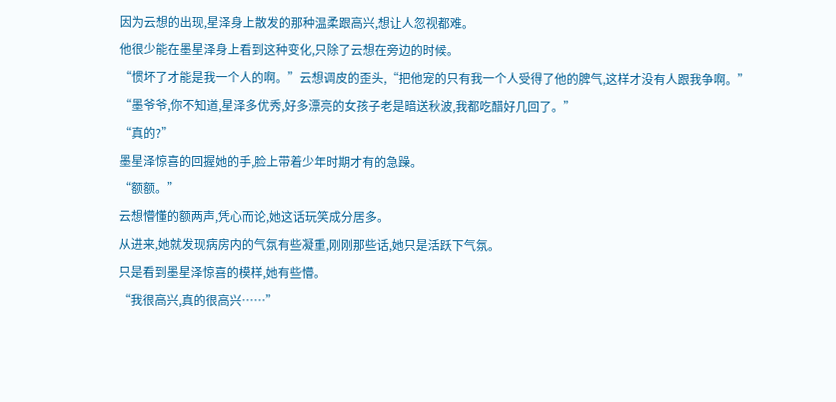因为云想的出现,星泽身上散发的那种温柔跟高兴,想让人忽视都难。
他很少能在墨星泽身上看到这种变化,只除了云想在旁边的时候。
“惯坏了才能是我一个人的啊。”云想调皮的歪头,“把他宠的只有我一个人受得了他的脾气,这样才没有人跟我争啊。”
“墨爷爷,你不知道,星泽多优秀,好多漂亮的女孩子老是暗送秋波,我都吃醋好几回了。”
“真的?”
墨星泽惊喜的回握她的手,脸上带着少年时期才有的急躁。
“额额。”
云想懵懂的额两声,凭心而论,她这话玩笑成分居多。
从进来,她就发现病房内的气氛有些凝重,刚刚那些话,她只是活跃下气氛。
只是看到墨星泽惊喜的模样,她有些懵。
“我很高兴,真的很高兴……”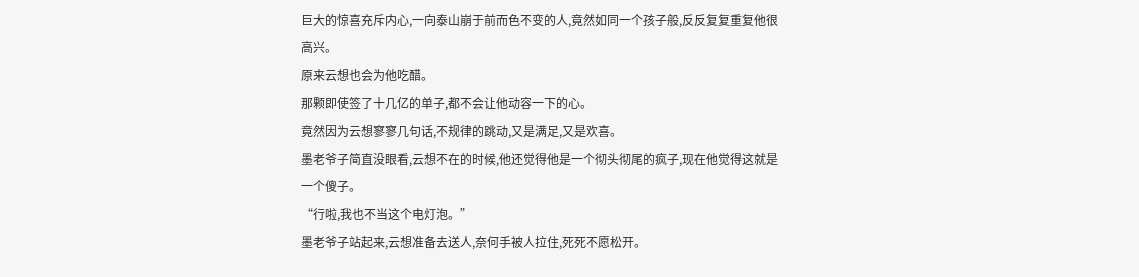巨大的惊喜充斥内心,一向泰山崩于前而色不变的人,竟然如同一个孩子般,反反复复重复他很高兴。
原来云想也会为他吃醋。
那颗即使签了十几亿的单子,都不会让他动容一下的心。
竟然因为云想寥寥几句话,不规律的跳动,又是满足,又是欢喜。
墨老爷子简直没眼看,云想不在的时候,他还觉得他是一个彻头彻尾的疯子,现在他觉得这就是一个傻子。
“行啦,我也不当这个电灯泡。”
墨老爷子站起来,云想准备去送人,奈何手被人拉住,死死不愿松开。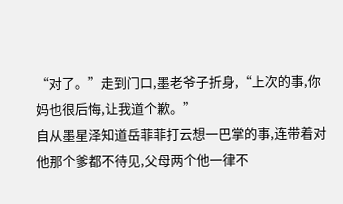“对了。”走到门口,墨老爷子折身,“上次的事,你妈也很后悔,让我道个歉。”
自从墨星泽知道岳菲菲打云想一巴掌的事,连带着对他那个爹都不待见,父母两个他一律不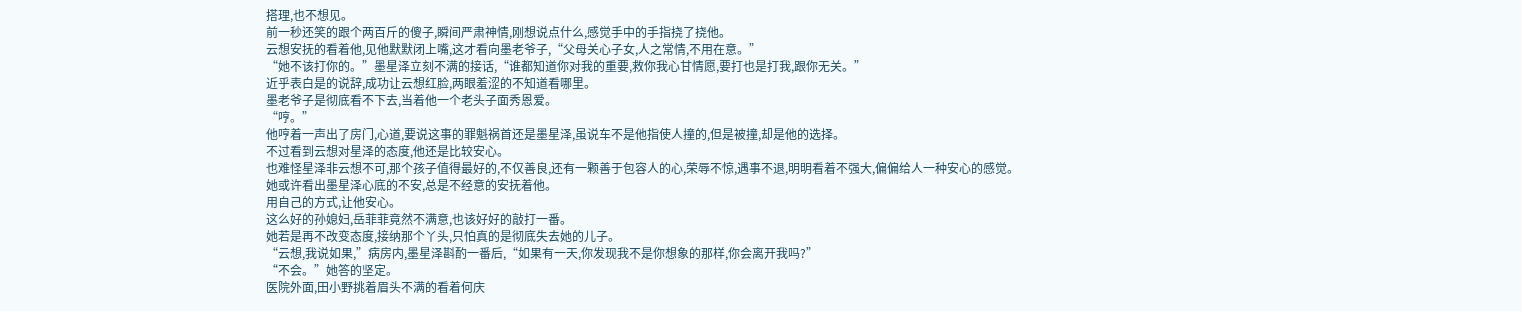搭理,也不想见。
前一秒还笑的跟个两百斤的傻子,瞬间严肃神情,刚想说点什么,感觉手中的手指挠了挠他。
云想安抚的看着他,见他默默闭上嘴,这才看向墨老爷子,“父母关心子女,人之常情,不用在意。”
“她不该打你的。”墨星泽立刻不满的接话,“谁都知道你对我的重要,救你我心甘情愿,要打也是打我,跟你无关。”
近乎表白是的说辞,成功让云想红脸,两眼羞涩的不知道看哪里。
墨老爷子是彻底看不下去,当着他一个老头子面秀恩爱。
“哼。”
他哼着一声出了房门,心道,要说这事的罪魁祸首还是墨星泽,虽说车不是他指使人撞的,但是被撞,却是他的选择。
不过看到云想对星泽的态度,他还是比较安心。
也难怪星泽非云想不可,那个孩子值得最好的,不仅善良,还有一颗善于包容人的心,荣辱不惊,遇事不退,明明看着不强大,偏偏给人一种安心的感觉。
她或许看出墨星泽心底的不安,总是不经意的安抚着他。
用自己的方式,让他安心。
这么好的孙媳妇,岳菲菲竟然不满意,也该好好的敲打一番。
她若是再不改变态度,接纳那个丫头,只怕真的是彻底失去她的儿子。
“云想,我说如果,”病房内,墨星泽斟酌一番后,“如果有一天,你发现我不是你想象的那样,你会离开我吗?”
“不会。”她答的坚定。
医院外面,田小野挑着眉头不满的看着何庆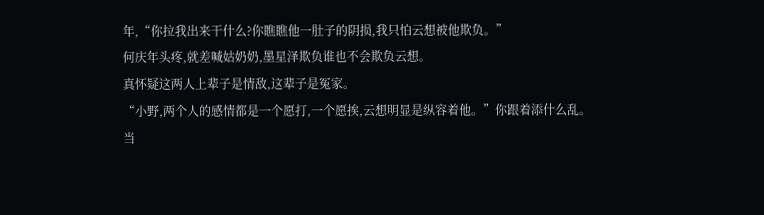年,“你拉我出来干什么?你瞧瞧他一肚子的阴损,我只怕云想被他欺负。”
何庆年头疼,就差喊姑奶奶,墨星泽欺负谁也不会欺负云想。
真怀疑这两人上辈子是情敌,这辈子是冤家。
“小野,两个人的感情都是一个愿打,一个愿挨,云想明显是纵容着他。”你跟着添什么乱。
当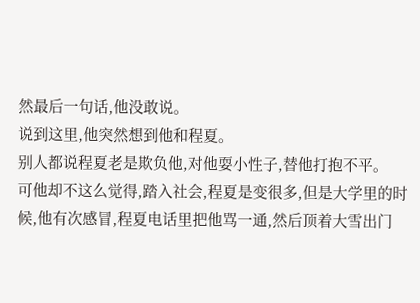然最后一句话,他没敢说。
说到这里,他突然想到他和程夏。
别人都说程夏老是欺负他,对他耍小性子,替他打抱不平。
可他却不这么觉得,踏入社会,程夏是变很多,但是大学里的时候,他有次感冒,程夏电话里把他骂一通,然后顶着大雪出门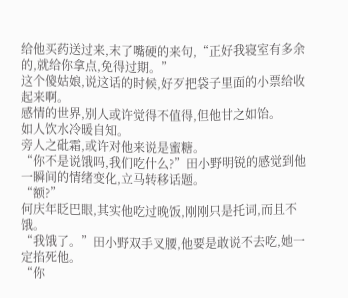给他买药送过来,末了嘴硬的来句,“正好我寝室有多余的,就给你拿点,免得过期。”
这个傻姑娘,说这话的时候,好歹把袋子里面的小票给收起来啊。
感情的世界,别人或许觉得不值得,但他甘之如饴。
如人饮水冷暖自知。
旁人之砒霜,或许对他来说是蜜糖。
“你不是说饿吗,我们吃什么?”田小野明锐的感觉到他一瞬间的情绪变化,立马转移话题。
“额?”
何庆年眨巴眼,其实他吃过晚饭,刚刚只是托词,而且不饿。
“我饿了。”田小野双手叉腰,他要是敢说不去吃,她一定掐死他。
“你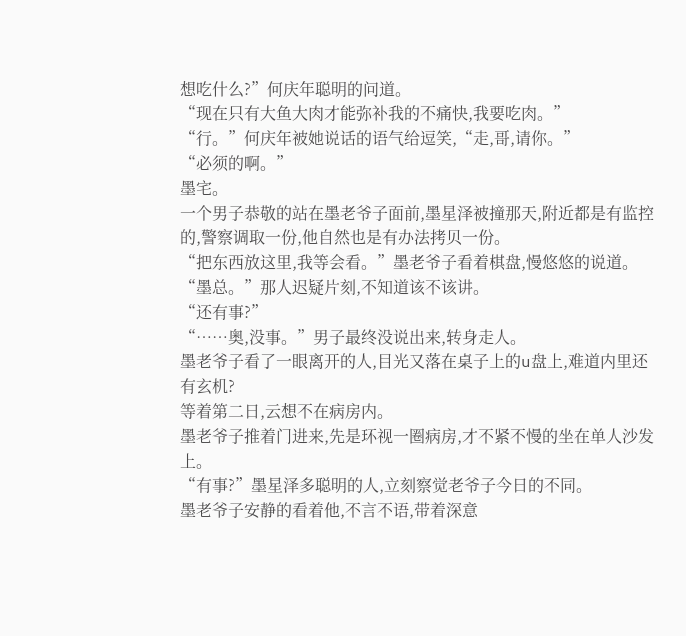想吃什么?”何庆年聪明的问道。
“现在只有大鱼大肉才能弥补我的不痛快,我要吃肉。”
“行。”何庆年被她说话的语气给逗笑,“走,哥,请你。”
“必须的啊。”
墨宅。
一个男子恭敬的站在墨老爷子面前,墨星泽被撞那天,附近都是有监控的,警察调取一份,他自然也是有办法拷贝一份。
“把东西放这里,我等会看。”墨老爷子看着棋盘,慢悠悠的说道。
“墨总。”那人迟疑片刻,不知道该不该讲。
“还有事?”
“……奥,没事。”男子最终没说出来,转身走人。
墨老爷子看了一眼离开的人,目光又落在桌子上的u盘上,难道内里还有玄机?
等着第二日,云想不在病房内。
墨老爷子推着门进来,先是环视一圈病房,才不紧不慢的坐在单人沙发上。
“有事?”墨星泽多聪明的人,立刻察觉老爷子今日的不同。
墨老爷子安静的看着他,不言不语,带着深意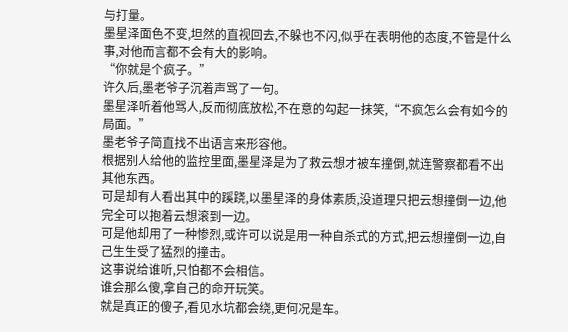与打量。
墨星泽面色不变,坦然的直视回去,不躲也不闪,似乎在表明他的态度,不管是什么事,对他而言都不会有大的影响。
“你就是个疯子。”
许久后,墨老爷子沉着声骂了一句。
墨星泽听着他骂人,反而彻底放松,不在意的勾起一抹笑,“不疯怎么会有如今的局面。”
墨老爷子简直找不出语言来形容他。
根据别人给他的监控里面,墨星泽是为了救云想才被车撞倒,就连警察都看不出其他东西。
可是却有人看出其中的蹊跷,以墨星泽的身体素质,没道理只把云想撞倒一边,他完全可以抱着云想滚到一边。
可是他却用了一种惨烈,或许可以说是用一种自杀式的方式,把云想撞倒一边,自己生生受了猛烈的撞击。
这事说给谁听,只怕都不会相信。
谁会那么傻,拿自己的命开玩笑。
就是真正的傻子,看见水坑都会绕,更何况是车。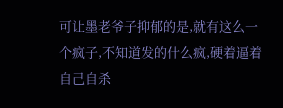可让墨老爷子抑郁的是,就有这么一个疯子,不知道发的什么疯,硬着逼着自己自杀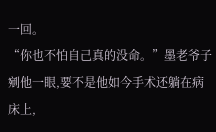一回。
“你也不怕自己真的没命。”墨老爷子剜他一眼,要不是他如今手术还躺在病床上,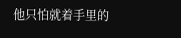他只怕就着手里的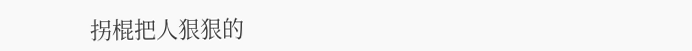拐棍把人狠狠的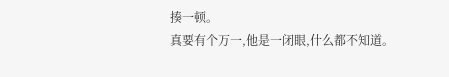揍一顿。
真要有个万一,他是一闭眼,什么都不知道。